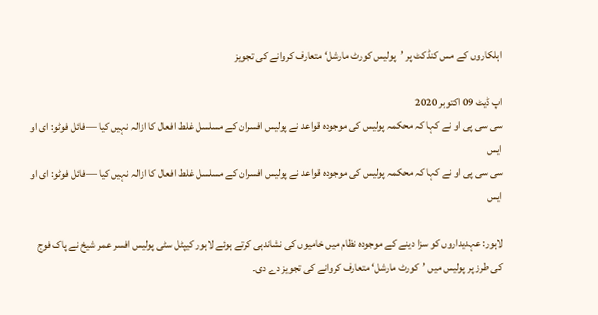اہلکاروں کے مس کنڈکٹ پر ’پولیس کورٹ مارشل‘ متعارف کروانے کی تجویز

اپ ڈیٹ 09 اکتوبر 2020
سی سی پی او نے کہا کہ محکمہ پولیس کی موجودہ قواعد نے پولیس افسران کے مسلسل غلط افعال کا ازالہ نہیں کیا —فائل فوٹو: ای او ایس
سی سی پی او نے کہا کہ محکمہ پولیس کی موجودہ قواعد نے پولیس افسران کے مسلسل غلط افعال کا ازالہ نہیں کیا —فائل فوٹو: ای او ایس

لاہور: عہدیداروں کو سزا دینے کے موجودہ نظام میں خامیوں کی نشاندہی کرتے ہوئے لاہور کیپٹل سٹی پولیس افسر عمر شیخ نے پاک فوج کی طرز پر پولیس میں ’کورٹ مارشل‘ متعارف کروانے کی تجویز دے دی۔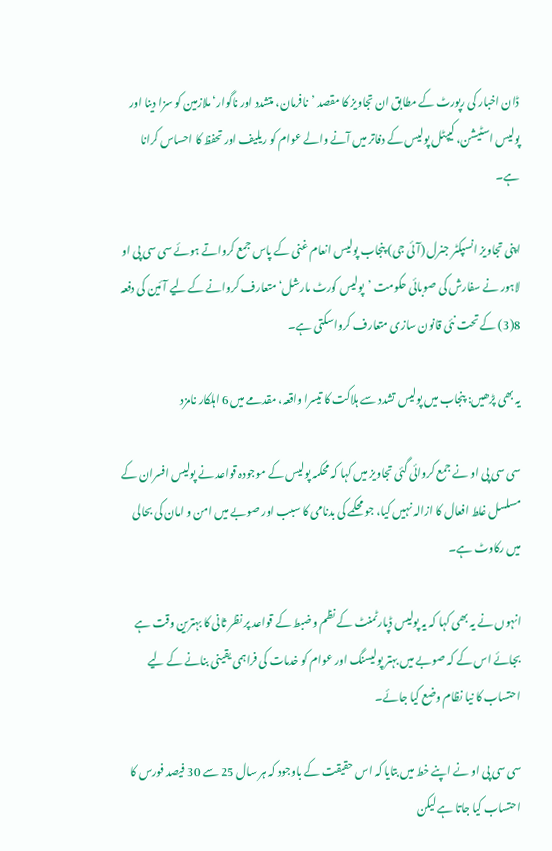ڈان اخبار کی رپورٹ کے مطابق ان تجاویز کا مقصد ’نافرمان، متشدد اور ناگوار‘ ملازمین کو سزا دینا اور پولیس اسٹیشن، کیپٹل پولیس کے دفاتر میں آنے والے عوام کو ریلیف اور تحفظ کا احساس کرانا ہے۔

اپنی تجاویز انسپکٹر جنرل (آئی جی) پنجاب پولیس انعام غنی کے پاس جمع کرواتے ہوئے سی سی پی او لاہور نے سفارش کی صوبائی حکومت ’پولیس کورٹ مارشل‘ متعارف کروانے کے لیے آئین کی دفعہ 8(3) کے تحت نئی قانون سازی متعارف کرواسکتی ہے۔

یہ بھی پڑھیں: پنجاب میں پولیس تشدد سے ہلاکت کا تیسرا واقعہ، مقدمے میں 6 اہلکار نامزد

سی سی پی او نے جمع کروائی گئی تجاویز میں کہا کہ محکمہ پولیس کے موجودہ قواعد نے پولیس افسران کے مسلسل غلط افعال کا ازالہ نہیں کیا، جو محکمے کی بدنامی کا سبب اور صوبے میں امن و امان کی بحالی میں رکاوٹ ہے۔

انہوں نے یہ بھی کہا کہ یہ پولیس ڈپارٹمنٹ کے نظم وضبط کے قواعد پر نظر ثانی کا بہترین وقت ہے بجائے اس کے کہ صوبے میں بہتر پولیسنگ اور عوام کو خدمات کی فراہمی یقینی بنانے کے لیے احتساب کا نیا نظام وضع کیا جائے۔

سی سی پی او نے اپنے خط میں بتایا کہ اس حقیقت کے باوجود کہ ہر سال 25 سے 30 فیصد فورس کا احتساب کیا جاتا ہے لیکن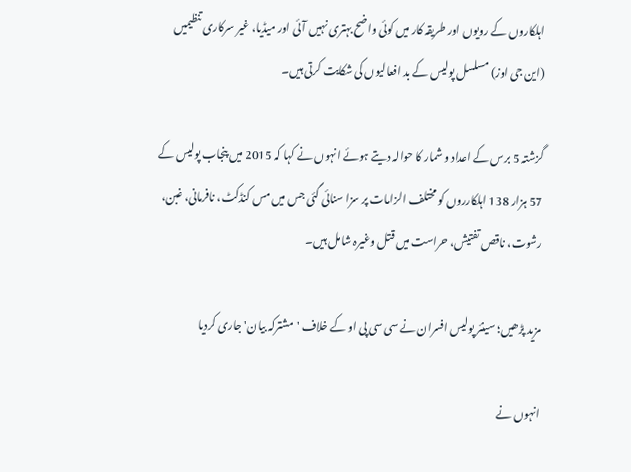اہلکاروں کے رویوں اور طریقہ کار میں کوئی واضح بہتری نہیں آئی اور میڈیا، غیر سرکاری تنظیمیں (این جی اوز) مسلسل پولیس کے بد افعالیوں کی شکایت کرتی ہیں۔

گزشتہ 5 برس کے اعداد و شمار کا حوالہ دیتے ہوئے انہوں نے کہا کہ 2015 میں پنجاب پولیس کے 57 ہزار 138 اہلکارروں کو مختلف الزامات پر سزا سنائی گئی جس میں مس کنڈکٹ، نافرمانی، غبن، رشوت، ناقص تفتیش، حراست میں قتل وغیرہ شامل ہیں۔

مزید پڑھیں؛ سینئر پولیس افسران نے سی سی پی او کے خلاف 'مشترکہ بیان' جاری کردیا

انہوں نے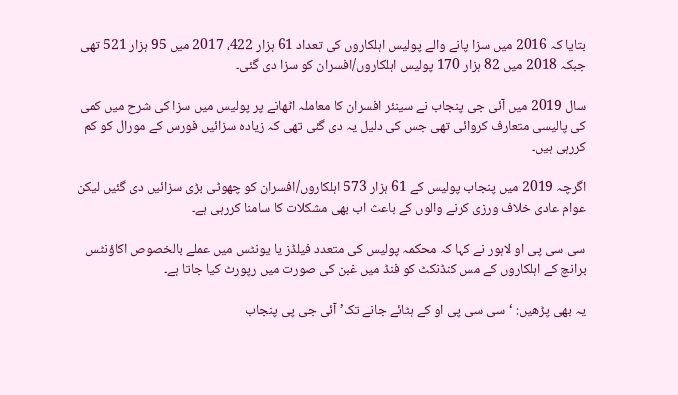بتایا کہ 2016 میں سزا پانے والے پولیس اہلکاروں کی تعداد 61 ہزار 422، 2017 میں 95 ہزار 521 تھی جبکہ 2018 میں 82 ہزار 170 پولیس اہلکاروں/افسران کو سزا دی گئی۔

سال 2019 میں آئی جی پنجاب نے سینئر افسران کا معاملہ اٹھانے پر پولیس میں سزا کی شرح میں کمی کی پالیسی متعارف کروائی تھی جس کی دلیل یہ دی گئی تھی کہ زیادہ سزائیں فورس کے مورال کو کم کررہی ہیں۔

اگرچہ 2019 میں پنجاب پولیس کے 61 ہزار 573 اہلکاروں/افسران کو چھوٹی بڑی سزائیں دی گئیں لیکن عوام عادی خلاف ورزی کرنے والوں کے باعث اب بھی مشکلات کا سامنا کررہی ہے۔

سی سی پی او لاہور نے کہا کہ محکمہ پولیس کی متعدد فیلڈز یا یونٹس میں عملے بالخصوص اکاؤنٹس برانچ کے اہلکاروں کے مس کنڈنکٹ کو فنڈ میں غبن کی صورت میں رپورٹ کیا جاتا ہے۔

یہ بھی پڑھیں: ‘سی سی پی او کے ہٹائے جانے تک’ آئی جی پی پنجاب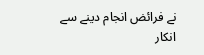نے فرائض انجام دینے سے انکار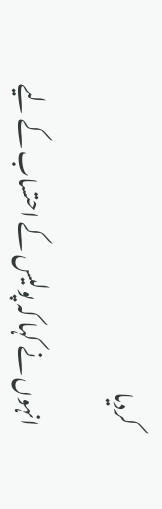کردیا

انہوں نے کہا کہ پولیس کے احتساب کے لیے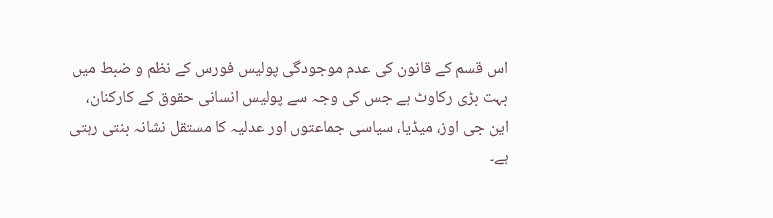اس قسم کے قانون کی عدم موجودگی پولیس فورس کے نظم و ضبط میں بہت بڑی رکاوٹ ہے جس کی وجہ سے پولیس انسانی حقوق کے کارکنان، این جی اوز، میڈیا، سیاسی جماعتوں اور عدلیہ کا مستقل نشانہ بنتی رہتی ہے۔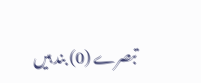تبصرے (0) بند ہیں